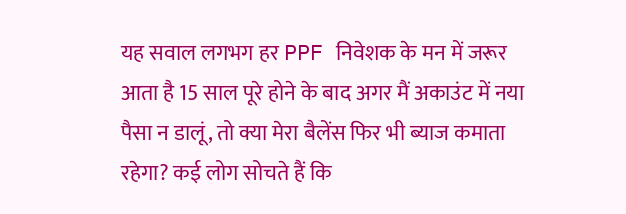यह सवाल लगभग हर PPF निवेशक के मन में जरूर आता है 15 साल पूरे होने के बाद अगर मैं अकाउंट में नया पैसा न डालूं, तो क्या मेरा बैलेंस फिर भी ब्याज कमाता रहेगा? कई लोग सोचते हैं कि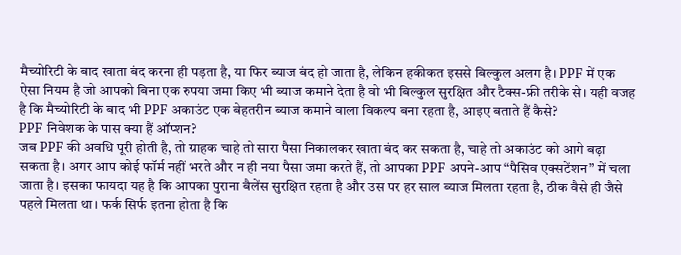मैच्योरिटी के बाद खाता बंद करना ही पड़ता है, या फिर ब्याज बंद हो जाता है, लेकिन हकीकत इससे बिल्कुल अलग है। PPF में एक ऐसा नियम है जो आपको बिना एक रुपया जमा किए भी ब्याज कमाने देता है वो भी बिल्कुल सुरक्षित और टैक्स-फ्री तरीके से। यही वजह है कि मैच्योरिटी के बाद भी PPF अकाउंट एक बेहतरीन ब्याज कमाने वाला विकल्प बना रहता है, आइए बताते हैं कैसे?
PPF निवेशक के पास क्या हैं ऑप्शन?
जब PPF की अवधि पूरी होती है, तो ग्राहक चाहे तो सारा पैसा निकालकर खाता बंद कर सकता है, चाहे तो अकाउंट को आगे बढ़ा सकता है। अगर आप कोई फॉर्म नहीं भरते और न ही नया पैसा जमा करते हैं, तो आपका PPF अपने-आप “पैसिव एक्सटेंशन” में चला जाता है। इसका फायदा यह है कि आपका पुराना बैलेंस सुरक्षित रहता है और उस पर हर साल ब्याज मिलता रहता है, ठीक वैसे ही जैसे पहले मिलता था। फर्क सिर्फ इतना होता है कि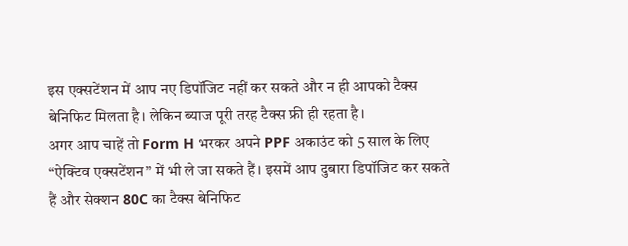इस एक्सटेंशन में आप नए डिपॉजिट नहीं कर सकते और न ही आपको टैक्स बेनिफिट मिलता है। लेकिन ब्याज पूरी तरह टैक्स फ्री ही रहता है।
अगर आप चाहें तो Form H भरकर अपने PPF अकाउंट को 5 साल के लिए “ऐक्टिव एक्सटेंशन” में भी ले जा सकते हैं। इसमें आप दुबारा डिपॉजिट कर सकते हैं और सेक्शन 80C का टैक्स बेनिफिट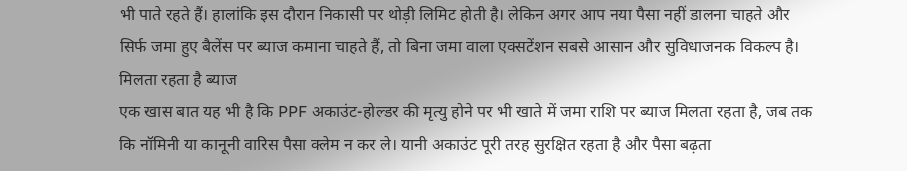भी पाते रहते हैं। हालांकि इस दौरान निकासी पर थोड़ी लिमिट होती है। लेकिन अगर आप नया पैसा नहीं डालना चाहते और सिर्फ जमा हुए बैलेंस पर ब्याज कमाना चाहते हैं, तो बिना जमा वाला एक्सटेंशन सबसे आसान और सुविधाजनक विकल्प है।
मिलता रहता है ब्याज
एक खास बात यह भी है कि PPF अकाउंट-होल्डर की मृत्यु होने पर भी खाते में जमा राशि पर ब्याज मिलता रहता है, जब तक कि नॉमिनी या कानूनी वारिस पैसा क्लेम न कर ले। यानी अकाउंट पूरी तरह सुरक्षित रहता है और पैसा बढ़ता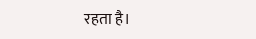रहता है।